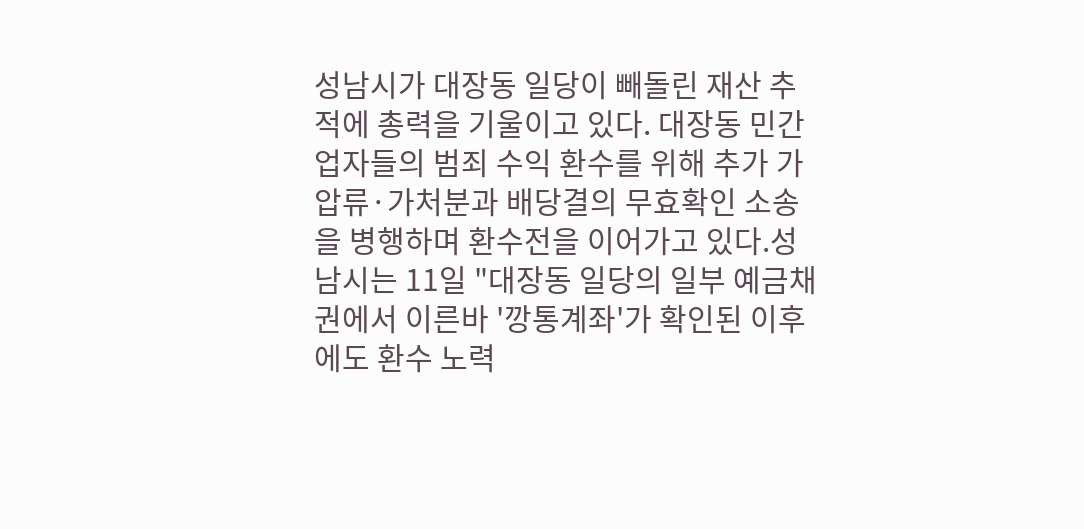성남시가 대장동 일당이 빼돌린 재산 추적에 총력을 기울이고 있다. 대장동 민간업자들의 범죄 수익 환수를 위해 추가 가압류·가처분과 배당결의 무효확인 소송을 병행하며 환수전을 이어가고 있다.성남시는 11일 "대장동 일당의 일부 예금채권에서 이른바 '깡통계좌'가 확인된 이후에도 환수 노력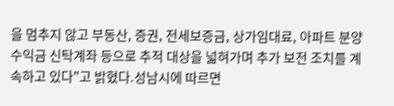을 멈추지 않고 부동산, 증권, 전세보증금, 상가임대료, 아파트 분양수익금 신탁계좌 등으로 추적 대상을 넓혀가며 추가 보전 조치를 계속하고 있다"고 밝혔다.성남시에 따르면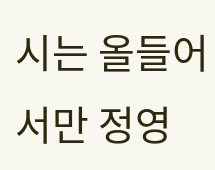시는 올들어서만 정영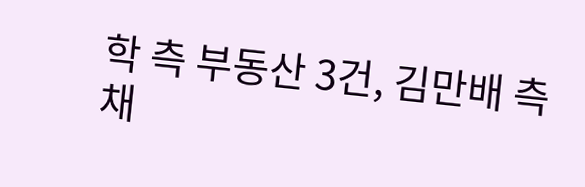학 측 부동산 3건, 김만배 측 채